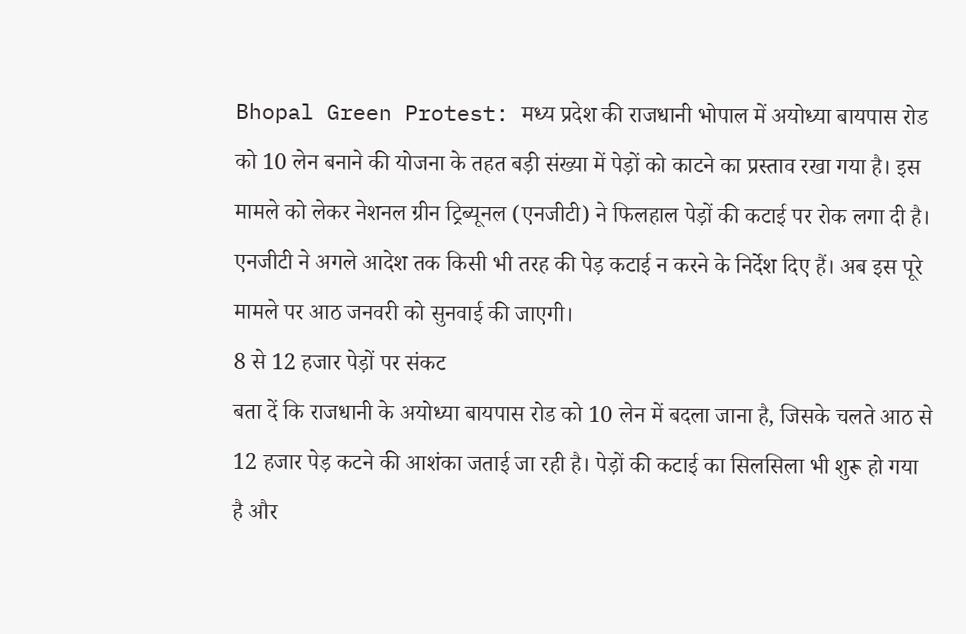Bhopal Green Protest: मध्य प्रदेश की राजधानी भोपाल में अयोध्या बायपास रोड को 10 लेन बनाने की योजना के तहत बड़ी संख्या में पेड़ों को काटने का प्रस्ताव रखा गया है। इस मामले को लेकर नेशनल ग्रीन ट्रिब्यूनल (एनजीटी) ने फिलहाल पेड़ों की कटाई पर रोक लगा दी है। एनजीटी ने अगले आदेश तक किसी भी तरह की पेड़ कटाई न करने के निर्देश दिए हैं। अब इस पूरे मामले पर आठ जनवरी को सुनवाई की जाएगी।
8 से 12 हजार पेड़ों पर संकट
बता दें कि राजधानी के अयोध्या बायपास रोड को 10 लेन में बदला जाना है, जिसके चलते आठ से 12 हजार पेड़ कटने की आशंका जताई जा रही है। पेड़ों की कटाई का सिलसिला भी शुरू हो गया है और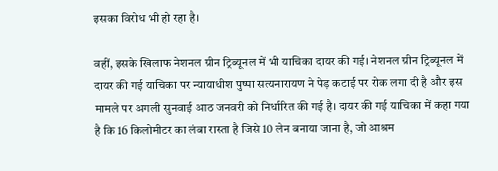इसका विरोध भी हो रहा है।

वहीं, इसके खिलाफ नेशनल ग्रीन ट्रिब्यूनल में भी याचिका दायर की गई। नेशनल ग्रीन ट्रिब्यूनल में दायर की गई याचिका पर न्यायाधीश पुष्पा सत्यनारायण ने पेड़ कटाई पर रोक लगा दी है और इस मामले पर अगली सुनवाई आठ जनवरी को निर्धारित की गई है। दायर की गई याचिका में कहा गया है कि 16 किलोमीटर का लंबा रास्ता है जिसे 10 लेन बनाया जाना है, जो आश्रम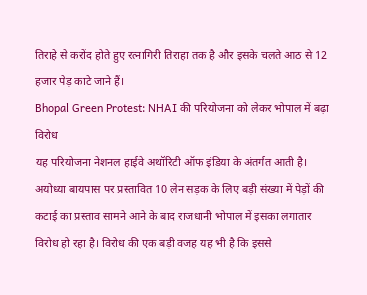तिराहे से करोंद होते हुए रत्नागिरी तिराहा तक है और इसके चलते आठ से 12 हजार पेड़ काटे जाने हैं।
Bhopal Green Protest: NHAI की परियोजना को लेकर भोपाल में बढ़ा विरोध
यह परियोजना नेशनल हाईवे अथॉरिटी ऑफ इंडिया के अंतर्गत आती है। अयोध्या बायपास पर प्रस्तावित 10 लेन सड़क के लिए बड़ी संख्या में पेड़ों की कटाई का प्रस्ताव सामने आने के बाद राजधानी भोपाल में इसका लगातार विरोध हो रहा है। विरोध की एक बड़ी वजह यह भी है कि इससे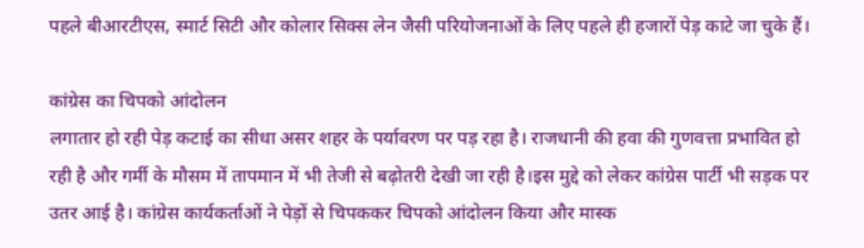पहले बीआरटीएस, स्मार्ट सिटी और कोलार सिक्स लेन जैसी परियोजनाओं के लिए पहले ही हजारों पेड़ काटे जा चुके हैं।

कांग्रेस का चिपको आंदोलन
लगातार हो रही पेड़ कटाई का सीधा असर शहर के पर्यावरण पर पड़ रहा है। राजधानी की हवा की गुणवत्ता प्रभावित हो रही है और गर्मी के मौसम में तापमान में भी तेजी से बढ़ोतरी देखी जा रही है।इस मुद्दे को लेकर कांग्रेस पार्टी भी सड़क पर उतर आई है। कांग्रेस कार्यकर्ताओं ने पेड़ों से चिपककर चिपको आंदोलन किया और मास्क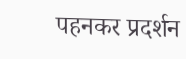पहनकर प्रदर्शन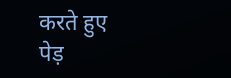करते हुए पेड़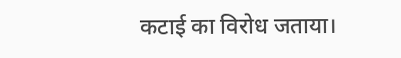कटाई का विरोध जताया।